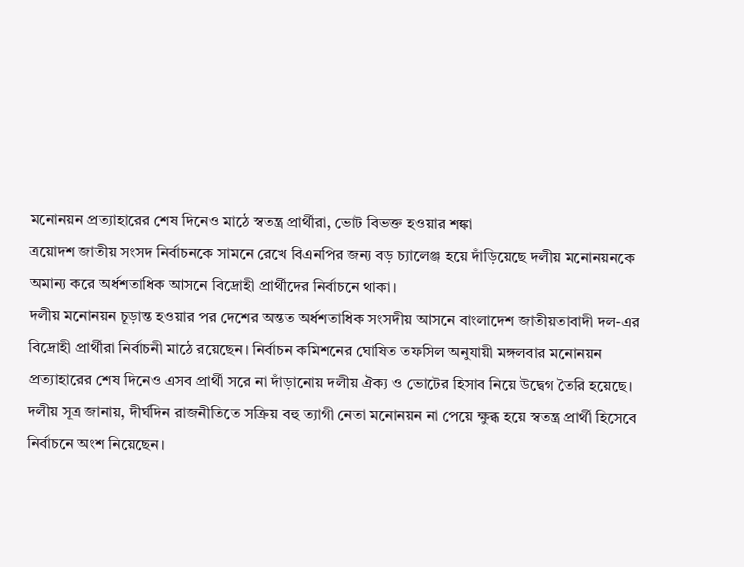মনোনয়ন প্রত্যাহারের শেষ দিনেও মাঠে স্বতন্ত্র প্রার্থীরা, ভোট বিভক্ত হওয়ার শঙ্কা
ত্রয়োদশ জাতীয় সংসদ নির্বাচনকে সামনে রেখে বিএনপির জন্য বড় চ্যালেঞ্জ হয়ে দাঁড়িয়েছে দলীয় মনোনয়নকে অমান্য করে অর্ধশতাধিক আসনে বিদ্রোহী প্রার্থীদের নির্বাচনে থাকা।
দলীয় মনোনয়ন চূড়ান্ত হওয়ার পর দেশের অন্তত অর্ধশতাধিক সংসদীয় আসনে বাংলাদেশ জাতীয়তাবাদী দল-এর বিদ্রোহী প্রার্থীরা নির্বাচনী মাঠে রয়েছেন। নির্বাচন কমিশনের ঘোষিত তফসিল অনুযায়ী মঙ্গলবার মনোনয়ন প্রত্যাহারের শেষ দিনেও এসব প্রার্থী সরে না দাঁড়ানোয় দলীয় ঐক্য ও ভোটের হিসাব নিয়ে উদ্বেগ তৈরি হয়েছে।
দলীয় সূত্র জানায়, দীর্ঘদিন রাজনীতিতে সক্রিয় বহু ত্যাগী নেতা মনোনয়ন না পেয়ে ক্ষুব্ধ হয়ে স্বতন্ত্র প্রার্থী হিসেবে নির্বাচনে অংশ নিয়েছেন।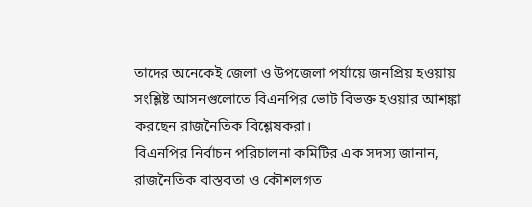তাদের অনেকেই জেলা ও উপজেলা পর্যায়ে জনপ্রিয় হওয়ায় সংশ্লিষ্ট আসনগুলোতে বিএনপির ভোট বিভক্ত হওয়ার আশঙ্কা করছেন রাজনৈতিক বিশ্লেষকরা।
বিএনপির নির্বাচন পরিচালনা কমিটির এক সদস্য জানান, রাজনৈতিক বাস্তবতা ও কৌশলগত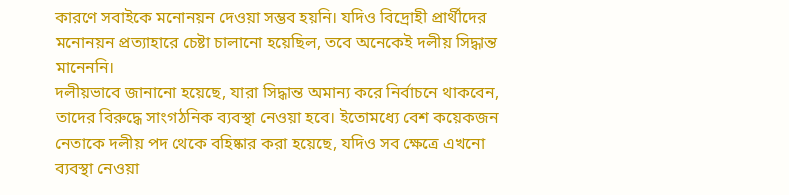কারণে সবাইকে মনোনয়ন দেওয়া সম্ভব হয়নি। যদিও বিদ্রোহী প্রার্থীদের মনোনয়ন প্রত্যাহারে চেষ্টা চালানো হয়েছিল, তবে অনেকেই দলীয় সিদ্ধান্ত মানেননি।
দলীয়ভাবে জানানো হয়েছে, যারা সিদ্ধান্ত অমান্য করে নির্বাচনে থাকবেন, তাদের বিরুদ্ধে সাংগঠনিক ব্যবস্থা নেওয়া হবে। ইতোমধ্যে বেশ কয়েকজন নেতাকে দলীয় পদ থেকে বহিষ্কার করা হয়েছে, যদিও সব ক্ষেত্রে এখনো ব্যবস্থা নেওয়া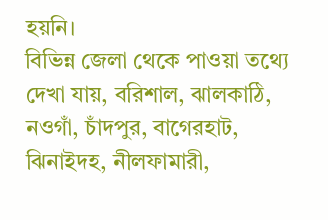হয়নি।
বিভিন্ন জেলা থেকে পাওয়া তথ্যে দেখা যায়, বরিশাল, ঝালকাঠি, নওগাঁ, চাঁদপুর, বাগেরহাট, ঝিনাইদহ, নীলফামারী,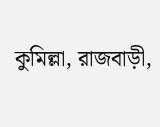কুমিল্লা, রাজবাড়ী,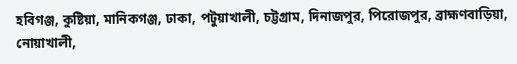হবিগঞ্জ, কুষ্টিয়া, মানিকগঞ্জ, ঢাকা, পটুয়াখালী, চট্টগ্রাম, দিনাজপুর, পিরোজপুর, ব্রাহ্মণবাড়িয়া, নোয়াখালী,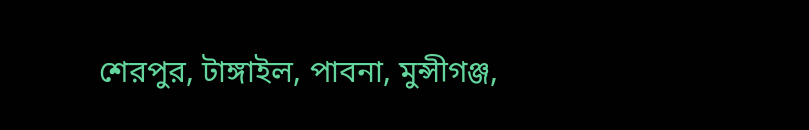শেরপুর, টাঙ্গাইল, পাবনা, মুন্সীগঞ্জ,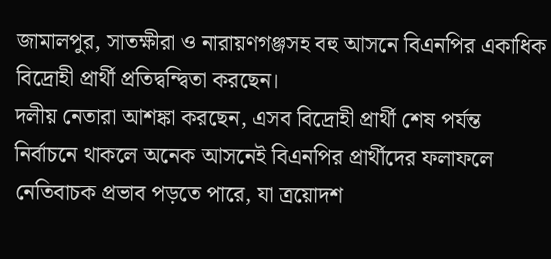জামালপুর, সাতক্ষীরা ও নারায়ণগঞ্জসহ বহু আসনে বিএনপির একাধিক বিদ্রোহী প্রার্থী প্রতিদ্বন্দ্বিতা করছেন।
দলীয় নেতারা আশঙ্কা করছেন, এসব বিদ্রোহী প্রার্থী শেষ পর্যন্ত নির্বাচনে থাকলে অনেক আসনেই বিএনপির প্রার্থীদের ফলাফলে নেতিবাচক প্রভাব পড়তে পারে, যা ত্রয়োদশ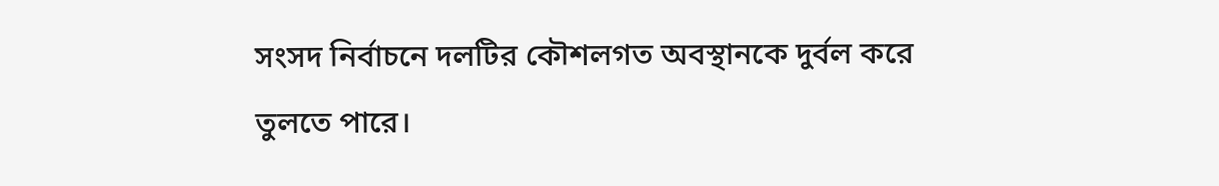সংসদ নির্বাচনে দলটির কৌশলগত অবস্থানকে দুর্বল করে তুলতে পারে।